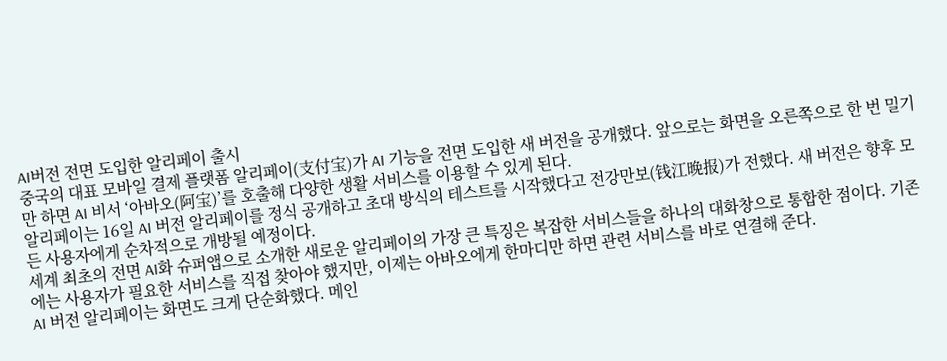AI버전 전면 도입한 알리페이 출시
중국의 대표 모바일 결제 플랫폼 알리페이(支付宝)가 AI 기능을 전면 도입한 새 버전을 공개했다. 앞으로는 화면을 오른쪽으로 한 번 밀기만 하면 AI 비서 ‘아바오(阿宝)’를 호출해 다양한 생활 서비스를 이용할 수 있게 된다.
알리페이는 16일 AI 버전 알리페이를 정식 공개하고 초대 방식의 테스트를 시작했다고 전강만보(钱江晚报)가 전했다. 새 버전은 향후 모든 사용자에게 순차적으로 개방될 예정이다.
세계 최초의 전면 AI화 슈퍼앱으로 소개한 새로운 알리페이의 가장 큰 특징은 복잡한 서비스들을 하나의 대화창으로 통합한 점이다. 기존에는 사용자가 필요한 서비스를 직접 찾아야 했지만, 이제는 아바오에게 한마디만 하면 관련 서비스를 바로 연결해 준다.
AI 버전 알리페이는 화면도 크게 단순화했다. 메인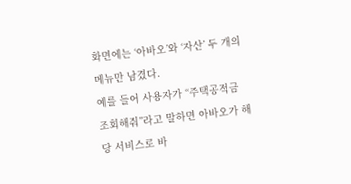화면에는 ‘아바오’와 ‘자산’ 두 개의 메뉴만 남겼다.
예를 들어 사용자가 “주택공적금 조회해줘”라고 말하면 아바오가 해당 서비스로 바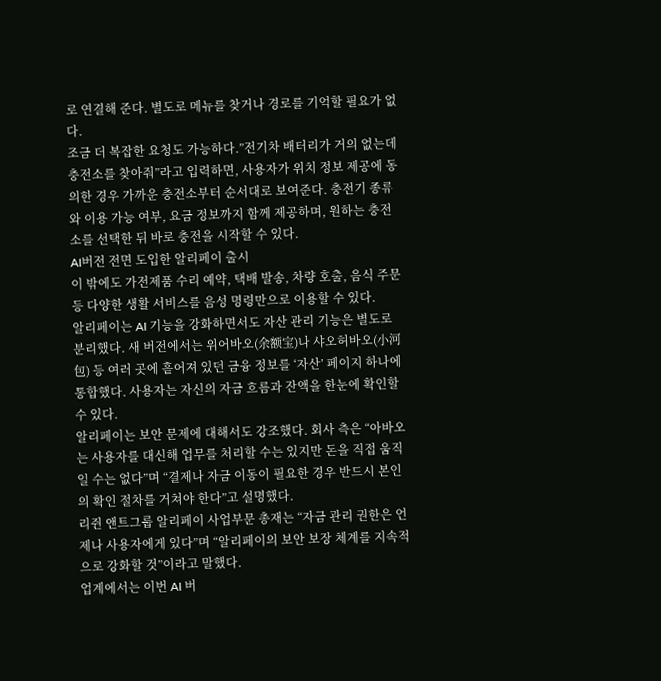로 연결해 준다. 별도로 메뉴를 찾거나 경로를 기억할 필요가 없다.
조금 더 복잡한 요청도 가능하다.”전기차 배터리가 거의 없는데 충전소를 찾아줘”라고 입력하면, 사용자가 위치 정보 제공에 동의한 경우 가까운 충전소부터 순서대로 보여준다. 충전기 종류와 이용 가능 여부, 요금 정보까지 함께 제공하며, 원하는 충전소를 선택한 뒤 바로 충전을 시작할 수 있다.
AI버전 전면 도입한 알리페이 출시
이 밖에도 가전제품 수리 예약, 택배 발송, 차량 호출, 음식 주문 등 다양한 생활 서비스를 음성 명령만으로 이용할 수 있다.
알리페이는 AI 기능을 강화하면서도 자산 관리 기능은 별도로 분리했다. 새 버전에서는 위어바오(余额宝)나 샤오허바오(小河包) 등 여러 곳에 흩어져 있던 금융 정보를 ‘자산’ 페이지 하나에 통합했다. 사용자는 자신의 자금 흐름과 잔액을 한눈에 확인할 수 있다.
알리페이는 보안 문제에 대해서도 강조했다. 회사 측은 “아바오는 사용자를 대신해 업무를 처리할 수는 있지만 돈을 직접 움직일 수는 없다”며 “결제나 자금 이동이 필요한 경우 반드시 본인의 확인 절차를 거쳐야 한다”고 설명했다.
리쥔 앤트그룹 알리페이 사업부문 총재는 “자금 관리 권한은 언제나 사용자에게 있다”며 “알리페이의 보안 보장 체계를 지속적으로 강화할 것”이라고 말했다.
업계에서는 이번 AI 버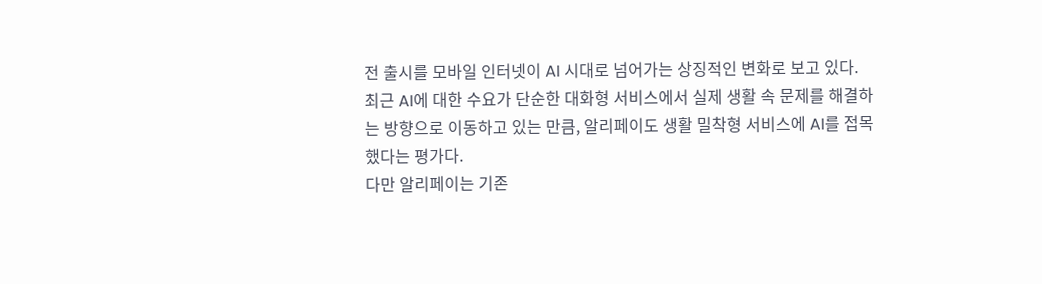전 출시를 모바일 인터넷이 AI 시대로 넘어가는 상징적인 변화로 보고 있다. 최근 AI에 대한 수요가 단순한 대화형 서비스에서 실제 생활 속 문제를 해결하는 방향으로 이동하고 있는 만큼, 알리페이도 생활 밀착형 서비스에 AI를 접목했다는 평가다.
다만 알리페이는 기존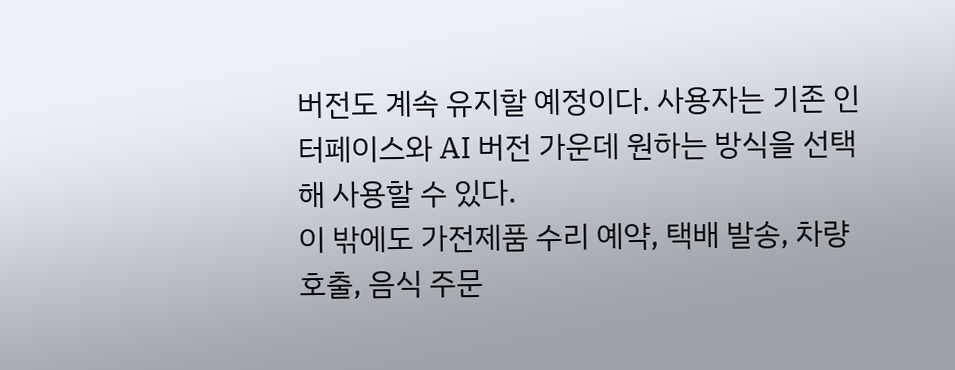버전도 계속 유지할 예정이다. 사용자는 기존 인터페이스와 AI 버전 가운데 원하는 방식을 선택해 사용할 수 있다.
이 밖에도 가전제품 수리 예약, 택배 발송, 차량 호출, 음식 주문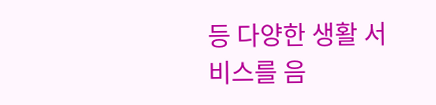등 다양한 생활 서비스를 음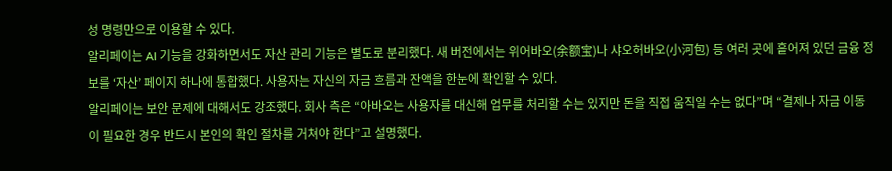성 명령만으로 이용할 수 있다.
알리페이는 AI 기능을 강화하면서도 자산 관리 기능은 별도로 분리했다. 새 버전에서는 위어바오(余额宝)나 샤오허바오(小河包) 등 여러 곳에 흩어져 있던 금융 정보를 ‘자산’ 페이지 하나에 통합했다. 사용자는 자신의 자금 흐름과 잔액을 한눈에 확인할 수 있다.
알리페이는 보안 문제에 대해서도 강조했다. 회사 측은 “아바오는 사용자를 대신해 업무를 처리할 수는 있지만 돈을 직접 움직일 수는 없다”며 “결제나 자금 이동이 필요한 경우 반드시 본인의 확인 절차를 거쳐야 한다”고 설명했다.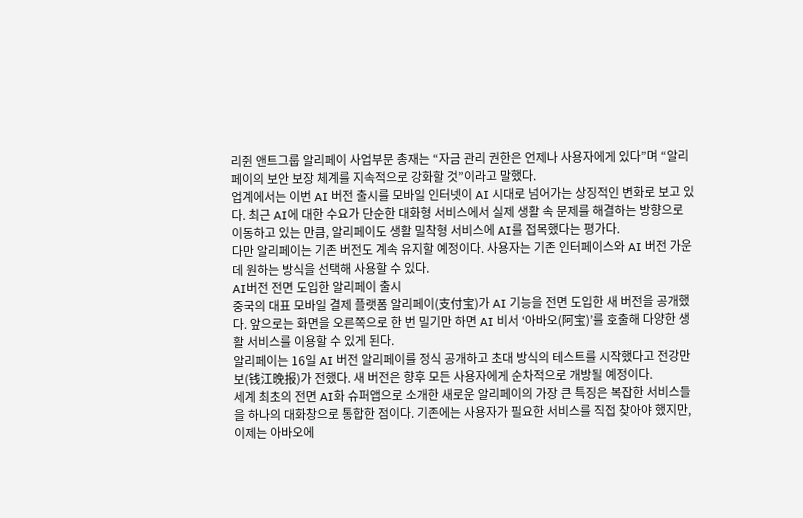리쥔 앤트그룹 알리페이 사업부문 총재는 “자금 관리 권한은 언제나 사용자에게 있다”며 “알리페이의 보안 보장 체계를 지속적으로 강화할 것”이라고 말했다.
업계에서는 이번 AI 버전 출시를 모바일 인터넷이 AI 시대로 넘어가는 상징적인 변화로 보고 있다. 최근 AI에 대한 수요가 단순한 대화형 서비스에서 실제 생활 속 문제를 해결하는 방향으로 이동하고 있는 만큼, 알리페이도 생활 밀착형 서비스에 AI를 접목했다는 평가다.
다만 알리페이는 기존 버전도 계속 유지할 예정이다. 사용자는 기존 인터페이스와 AI 버전 가운데 원하는 방식을 선택해 사용할 수 있다.
AI버전 전면 도입한 알리페이 출시
중국의 대표 모바일 결제 플랫폼 알리페이(支付宝)가 AI 기능을 전면 도입한 새 버전을 공개했다. 앞으로는 화면을 오른쪽으로 한 번 밀기만 하면 AI 비서 ‘아바오(阿宝)’를 호출해 다양한 생활 서비스를 이용할 수 있게 된다.
알리페이는 16일 AI 버전 알리페이를 정식 공개하고 초대 방식의 테스트를 시작했다고 전강만보(钱江晚报)가 전했다. 새 버전은 향후 모든 사용자에게 순차적으로 개방될 예정이다.
세계 최초의 전면 AI화 슈퍼앱으로 소개한 새로운 알리페이의 가장 큰 특징은 복잡한 서비스들을 하나의 대화창으로 통합한 점이다. 기존에는 사용자가 필요한 서비스를 직접 찾아야 했지만, 이제는 아바오에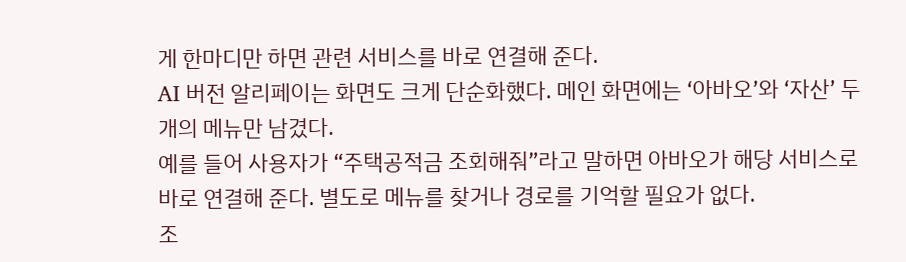게 한마디만 하면 관련 서비스를 바로 연결해 준다.
AI 버전 알리페이는 화면도 크게 단순화했다. 메인 화면에는 ‘아바오’와 ‘자산’ 두 개의 메뉴만 남겼다.
예를 들어 사용자가 “주택공적금 조회해줘”라고 말하면 아바오가 해당 서비스로 바로 연결해 준다. 별도로 메뉴를 찾거나 경로를 기억할 필요가 없다.
조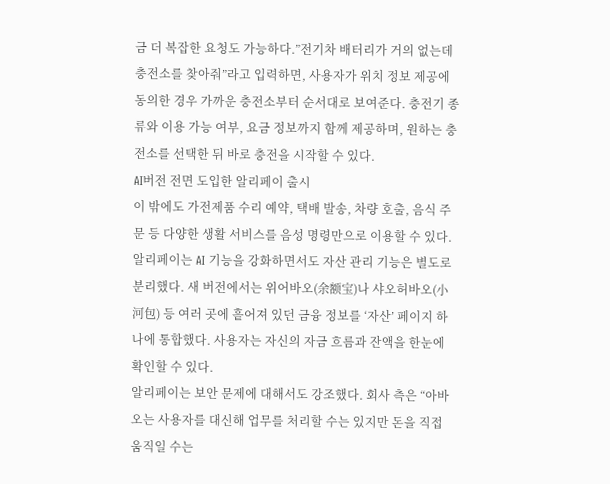금 더 복잡한 요청도 가능하다.”전기차 배터리가 거의 없는데 충전소를 찾아줘”라고 입력하면, 사용자가 위치 정보 제공에 동의한 경우 가까운 충전소부터 순서대로 보여준다. 충전기 종류와 이용 가능 여부, 요금 정보까지 함께 제공하며, 원하는 충전소를 선택한 뒤 바로 충전을 시작할 수 있다.
AI버전 전면 도입한 알리페이 출시
이 밖에도 가전제품 수리 예약, 택배 발송, 차량 호출, 음식 주문 등 다양한 생활 서비스를 음성 명령만으로 이용할 수 있다.
알리페이는 AI 기능을 강화하면서도 자산 관리 기능은 별도로 분리했다. 새 버전에서는 위어바오(余额宝)나 샤오허바오(小河包) 등 여러 곳에 흩어져 있던 금융 정보를 ‘자산’ 페이지 하나에 통합했다. 사용자는 자신의 자금 흐름과 잔액을 한눈에 확인할 수 있다.
알리페이는 보안 문제에 대해서도 강조했다. 회사 측은 “아바오는 사용자를 대신해 업무를 처리할 수는 있지만 돈을 직접 움직일 수는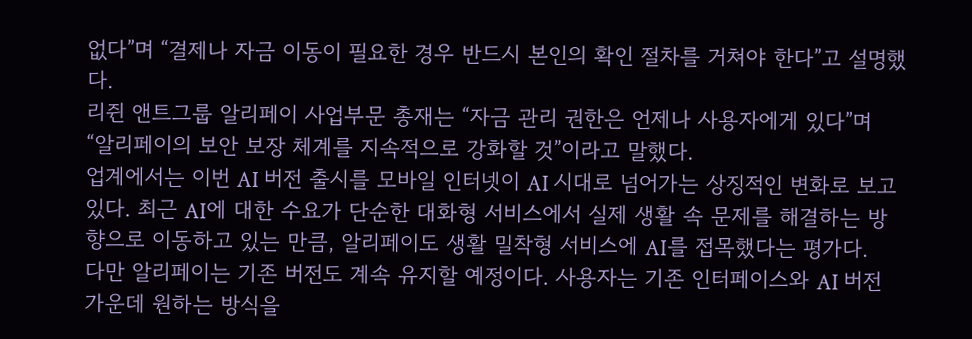없다”며 “결제나 자금 이동이 필요한 경우 반드시 본인의 확인 절차를 거쳐야 한다”고 설명했다.
리쥔 앤트그룹 알리페이 사업부문 총재는 “자금 관리 권한은 언제나 사용자에게 있다”며 “알리페이의 보안 보장 체계를 지속적으로 강화할 것”이라고 말했다.
업계에서는 이번 AI 버전 출시를 모바일 인터넷이 AI 시대로 넘어가는 상징적인 변화로 보고 있다. 최근 AI에 대한 수요가 단순한 대화형 서비스에서 실제 생활 속 문제를 해결하는 방향으로 이동하고 있는 만큼, 알리페이도 생활 밀착형 서비스에 AI를 접목했다는 평가다.
다만 알리페이는 기존 버전도 계속 유지할 예정이다. 사용자는 기존 인터페이스와 AI 버전 가운데 원하는 방식을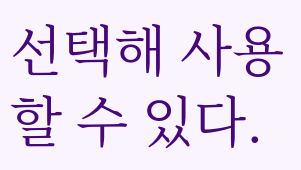선택해 사용할 수 있다.